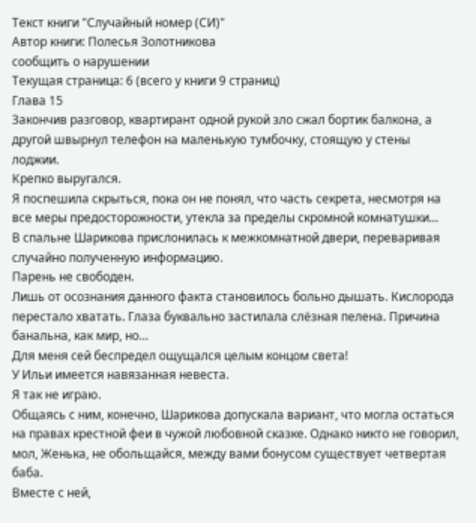Текст книги "Случайный номер (СИ)"
Автор книги: Полесья Золотникова
сообщить о нарушении
Текущая страница: 6 (всего у книги 9 страниц)
Глава 15
Закончив разговор, квартирант одной рукой зло сжал бортик балкона, а другой швырнул телефон на маленькую тумбочку, стоящую у стены лоджии.
Крепко выругался.
Я поспешила скрыться, пока он не понял, что часть секрета, несмотря на все меры предосторожности, утекла за пределы скромной комнатушки…
В спальне Шарикова прислонилась к межкомнатной двери, переваривая случайно полученную информацию.
Парень не свободен.
Лишь от осознания данного факта становилось больно дышать. Кислорода перестало хватать. Глаза буквально застилала слёзная пелена. Причина банальна, как мир, но…
Для меня сей беспредел ощущался целым концом света!
У Ильи имеется навязанная невеста.
Я так не играю.
Общаясь с ним, конечно, Шарикова допускала вариант, что могла остаться на правах крестной феи в чужой любовной сказке. Однако никто не говорил, мол, Женька, не обольщайся, между вами бонусом существует четвертая баба.
Вместе с ней,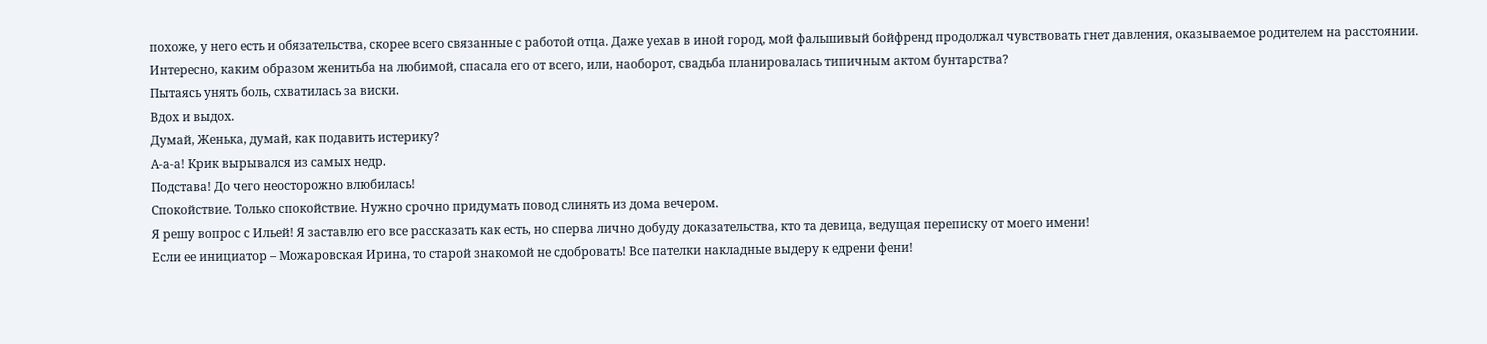похоже, у него есть и обязательства, скорее всего связанные с работой отца. Даже уехав в иной город, мой фальшивый бойфренд продолжал чувствовать гнет давления, оказываемое родителем на расстоянии.
Интересно, каким образом женитьба на любимой, спасала его от всего, или, наоборот, свадьба планировалась типичным актом бунтарства?
Пытаясь унять боль, схватилась за виски.
Вдох и выдох.
Думай, Женька, думай, как подавить истерику?
А-а-а! Крик вырывался из самых недр.
Подстава! До чего неосторожно влюбилась!
Спокойствие. Только спокойствие. Нужно срочно придумать повод слинять из дома вечером.
Я решу вопрос с Ильей! Я заставлю его все рассказать как есть, но сперва лично добуду доказательства, кто та девица, ведущая переписку от моего имени!
Если ее инициатор – Можаровская Ирина, то старой знакомой не сдобровать! Все пателки накладные выдеру к едрени фени!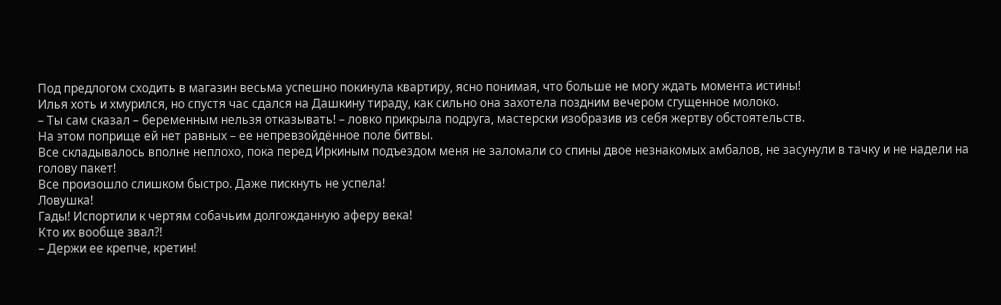Под предлогом сходить в магазин весьма успешно покинула квартиру, ясно понимая, что больше не могу ждать момента истины!
Илья хоть и хмурился, но спустя час сдался на Дашкину тираду, как сильно она захотела поздним вечером сгущенное молоко.
– Ты сам сказал – беременным нельзя отказывать! – ловко прикрыла подруга, мастерски изобразив из себя жертву обстоятельств.
На этом поприще ей нет равных – ее непревзойдённое поле битвы.
Все складывалось вполне неплохо, пока перед Иркиным подъездом меня не заломали со спины двое незнакомых амбалов, не засунули в тачку и не надели на голову пакет!
Все произошло слишком быстро. Даже пискнуть не успела!
Ловушка!
Гады! Испортили к чертям собачьим долгожданную аферу века!
Кто их вообще звал?!
– Держи ее крепче, кретин!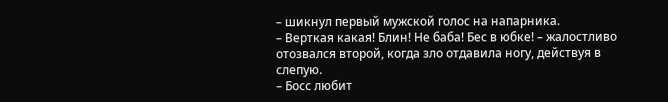– шикнул первый мужской голос на напарника.
– Верткая какая! Блин! Не баба! Бес в юбке! – жалостливо отозвался второй, когда зло отдавила ногу, действуя в слепую.
– Босс любит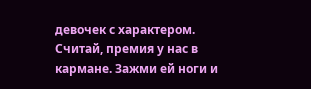девочек с характером. Считай, премия у нас в кармане. Зажми ей ноги и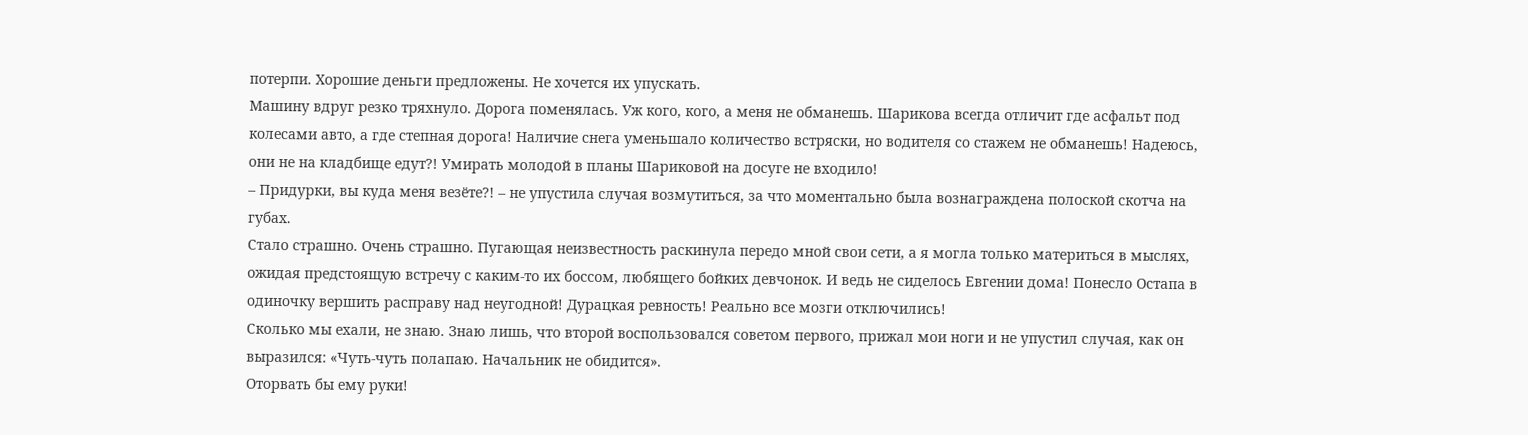потерпи. Хорошие деньги предложены. Не хочется их упускать.
Машину вдруг резко тряхнуло. Дорога поменялась. Уж кого, кого, а меня не обманешь. Шарикова всегда отличит где асфальт под колесами авто, а где степная дорога! Наличие снега уменьшало количество встряски, но водителя со стажем не обманешь! Надеюсь, они не на кладбище едут?! Умирать молодой в планы Шариковой на досуге не входило!
– Придурки, вы куда меня везёте?! – не упустила случая возмутиться, за что моментально была вознаграждена полоской скотча на губах.
Стало страшно. Очень страшно. Пугающая неизвестность раскинула передо мной свои сети, а я могла только материться в мыслях, ожидая предстоящую встречу с каким-то их боссом, любящего бойких девчонок. И ведь не сиделось Евгении дома! Понесло Остапа в одиночку вершить расправу над неугодной! Дурацкая ревность! Реально все мозги отключились!
Сколько мы ехали, не знаю. Знаю лишь, что второй воспользовался советом первого, прижал мои ноги и не упустил случая, как он выразился: «Чуть-чуть полапаю. Начальник не обидится».
Оторвать бы ему руки!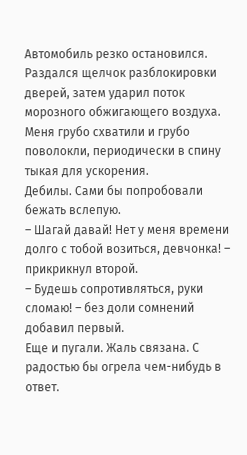Автомобиль резко остановился. Раздался щелчок разблокировки дверей, затем ударил поток морозного обжигающего воздуха. Меня грубо схватили и грубо поволокли, периодически в спину тыкая для ускорения.
Дебилы. Сами бы попробовали бежать вслепую.
– Шагай давай! Нет у меня времени долго с тобой возиться, девчонка! – прикрикнул второй.
– Будешь сопротивляться, руки сломаю! – без доли сомнений добавил первый.
Еще и пугали. Жаль связана. С радостью бы огрела чем-нибудь в ответ.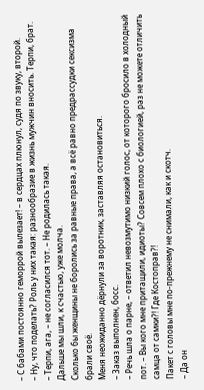– С бабами постоянно геморрой вылезает! – в сердцах плюнул, судя по звуку, второй.
– Ну, что поделать? Роль у них такая: разнообразие в жизнь мужчин вносить. Терпи, брат.
– Терпи, ага, – не согласился тот. – Не родилась такая.
Дальше мы шли, к счастью, уже молча.
Сколько бы женщины не боролись за равные права, а всё равно предрассудки сексизма брали своё.
Меня неожиданно дёрнули за воротник, заставляя остановиться.
– Заказ выполнен, босс.
– Речь шла о парне, – ответил невозмутимо низкий голос, от которого бросило в холодный пот. – Вы кого мне притащили, идиоты? Совсем плохо с биологией, раз не можете отличить самца от самки?! Где Костоправ?!
Пакет с головы мне по-прежнему не снимали, как и скотч.
– Да он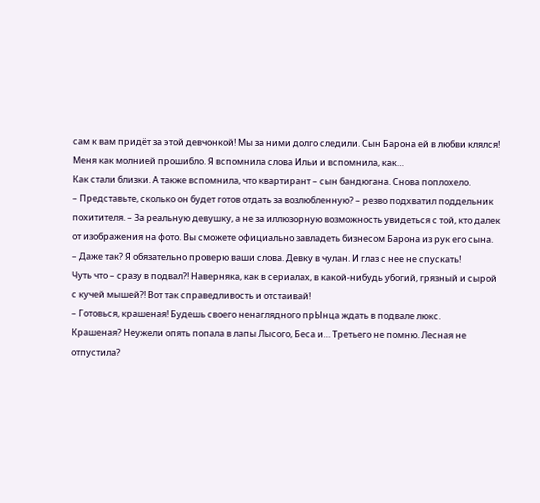сам к вам придёт за этой девчонкой! Мы за ними долго следили. Сын Барона ей в любви клялся!
Меня как молнией прошибло. Я вспомнила слова Ильи и вспомнила, как…
Как стали близки. А также вспомнила, что квартирант – сын бандюгана. Снова поплохело.
– Представьте, сколько он будет готов отдать за возлюбленную? – резво подхватил поддельник похитителя. – За реальную девушку, а не за иллюзорную возможность увидеться с той, кто далек от изображения на фото. Вы сможете официально завладеть бизнесом Барона из рук его сына.
– Даже так? Я обязательно проверю ваши слова. Девку в чулан. И глаз с нее не спускать!
Чуть что – сразу в подвал?! Наверняка, как в сериалах, в какой-нибудь убогий, грязный и сырой с кучей мышей?! Вот так справедливость и отстаивай!
– Готовься, крашеная! Будешь своего ненаглядного прЫнца ждать в подвале люкс.
Крашеная? Неужели опять попала в лапы Лысого, Беса и… Третьего не помню. Лесная не отпустила?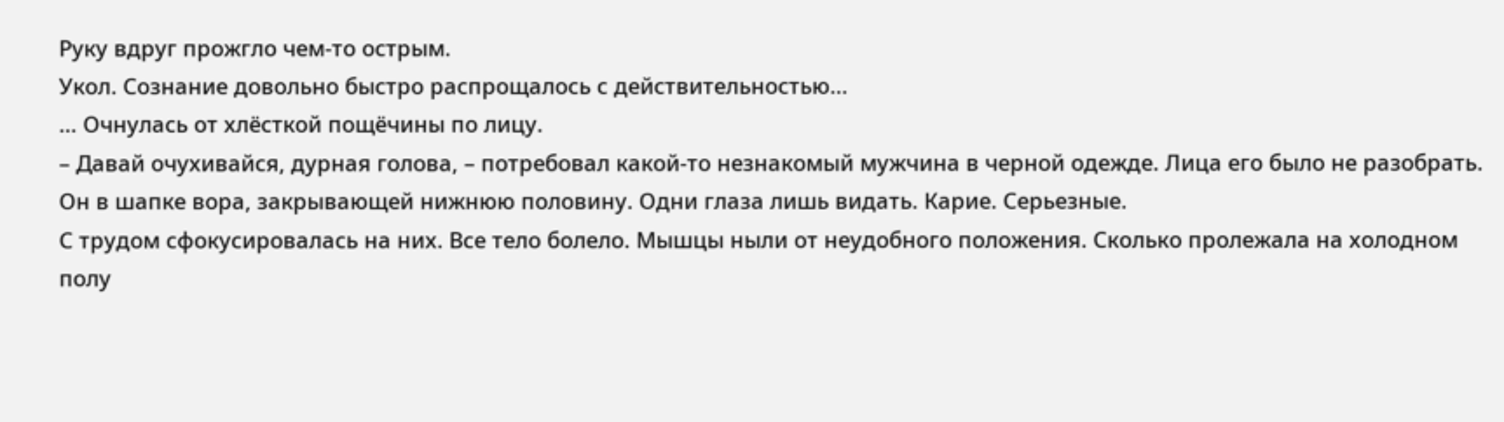Руку вдруг прожгло чем-то острым.
Укол. Сознание довольно быстро распрощалось с действительностью…
… Очнулась от хлёсткой пощёчины по лицу.
– Давай очухивайся, дурная голова, – потребовал какой-то незнакомый мужчина в черной одежде. Лица его было не разобрать. Он в шапке вора, закрывающей нижнюю половину. Одни глаза лишь видать. Карие. Серьезные.
С трудом сфокусировалась на них. Все тело болело. Мышцы ныли от неудобного положения. Сколько пролежала на холодном полу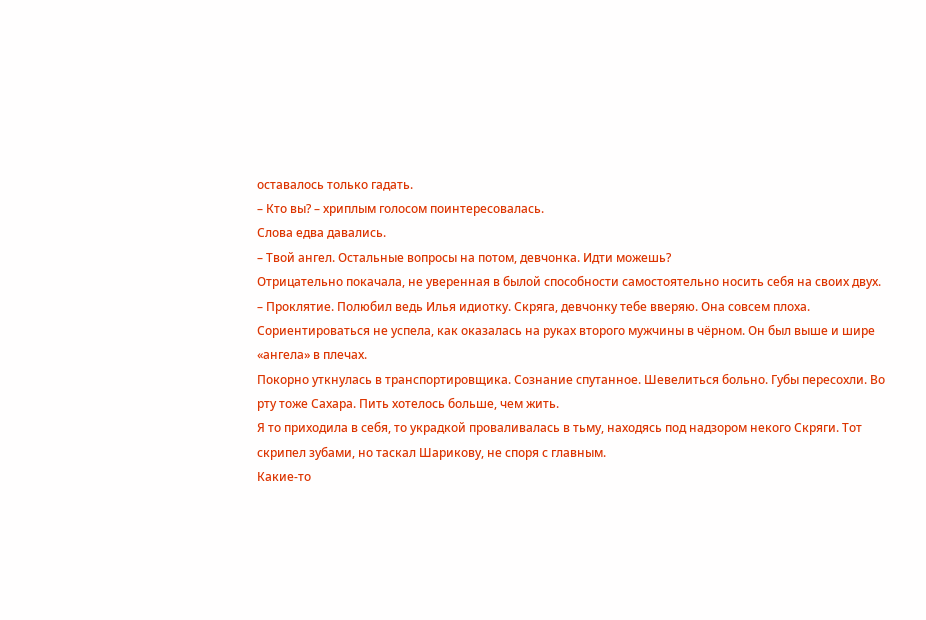оставалось только гадать.
– Кто вы? – хриплым голосом поинтересовалась.
Слова едва давались.
– Твой ангел. Остальные вопросы на потом, девчонка. Идти можешь?
Отрицательно покачала, не уверенная в былой способности самостоятельно носить себя на своих двух.
– Проклятие. Полюбил ведь Илья идиотку. Скряга, девчонку тебе вверяю. Она совсем плоха.
Сориентироваться не успела, как оказалась на руках второго мужчины в чёрном. Он был выше и шире «ангела» в плечах.
Покорно уткнулась в транспортировщика. Сознание спутанное. Шевелиться больно. Губы пересохли. Во рту тоже Сахара. Пить хотелось больше, чем жить.
Я то приходила в себя, то украдкой проваливалась в тьму, находясь под надзором некого Скряги. Тот скрипел зубами, но таскал Шарикову, не споря с главным.
Какие-то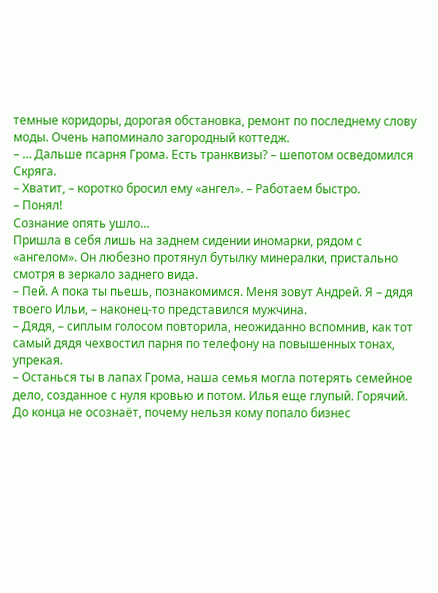темные коридоры, дорогая обстановка, ремонт по последнему слову моды. Очень напоминало загородный коттедж.
– … Дальше псарня Грома. Есть транквизы? – шепотом осведомился Скряга.
– Хватит, – коротко бросил ему «ангел». – Работаем быстро.
– Понял!
Сознание опять ушло…
Пришла в себя лишь на заднем сидении иномарки, рядом с «ангелом». Он любезно протянул бутылку минералки, пристально смотря в зеркало заднего вида.
– Пей. А пока ты пьешь, познакомимся. Меня зовут Андрей. Я – дядя твоего Ильи, – наконец-то представился мужчина.
– Дядя, – сиплым голосом повторила, неожиданно вспомнив, как тот самый дядя чехвостил парня по телефону на повышенных тонах, упрекая.
– Останься ты в лапах Грома, наша семья могла потерять семейное дело, созданное с нуля кровью и потом. Илья еще глупый. Горячий. До конца не осознаёт, почему нельзя кому попало бизнес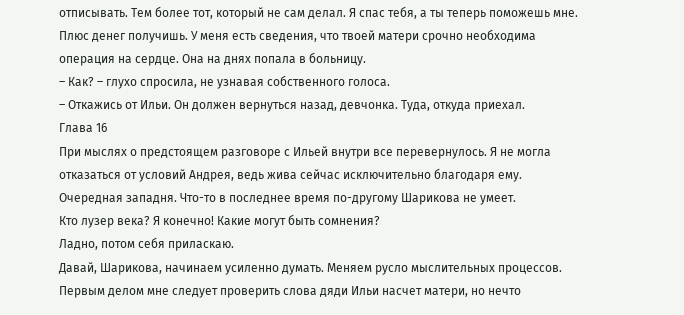отписывать. Тем более тот, который не сам делал. Я спас тебя, а ты теперь поможешь мне. Плюс денег получишь. У меня есть сведения, что твоей матери срочно необходима операция на сердце. Она на днях попала в больницу.
– Как? – глухо спросила, не узнавая собственного голоса.
– Откажись от Ильи. Он должен вернуться назад, девчонка. Туда, откуда приехал.
Глава 16
При мыслях о предстоящем разговоре с Ильей внутри все перевернулось. Я не могла отказаться от условий Андрея, ведь жива сейчас исключительно благодаря ему.
Очередная западня. Что-то в последнее время по-другому Шарикова не умеет.
Кто лузер века? Я конечно! Какие могут быть сомнения?
Ладно, потом себя приласкаю.
Давай, Шарикова, начинаем усиленно думать. Меняем русло мыслительных процессов.
Первым делом мне следует проверить слова дяди Ильи насчет матери, но нечто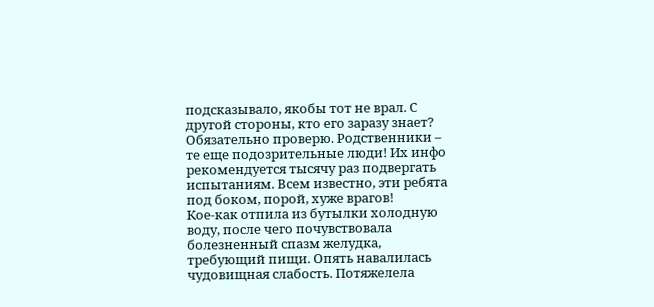подсказывало, якобы тот не врал. С другой стороны, кто его заразу знает? Обязательно проверю. Родственники – те еще подозрительные люди! Их инфо рекомендуется тысячу раз подвергать испытаниям. Всем известно, эти ребята под боком, порой, хуже врагов!
Кое-как отпила из бутылки холодную воду, после чего почувствовала болезненный спазм желудка, требующий пищи. Опять навалилась чудовищная слабость. Потяжелела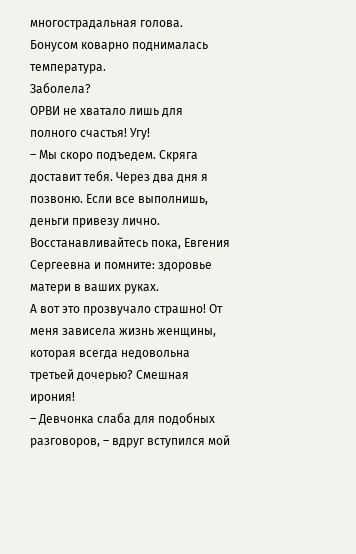многострадальная голова. Бонусом коварно поднималась температура.
Заболела?
ОРВИ не хватало лишь для полного счастья! Угу!
– Мы скоро подъедем. Скряга доставит тебя. Через два дня я позвоню. Если все выполнишь, деньги привезу лично. Восстанавливайтесь пока, Евгения Сергеевна и помните: здоровье матери в ваших руках.
А вот это прозвучало страшно! От меня зависела жизнь женщины, которая всегда недовольна третьей дочерью? Смешная ирония!
– Девчонка слаба для подобных разговоров, – вдруг вступился мой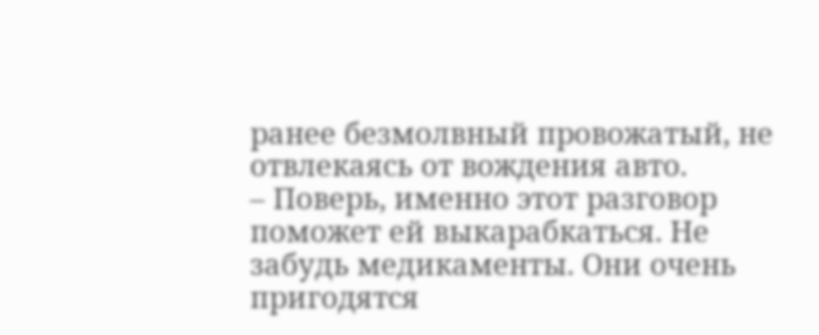ранее безмолвный провожатый, не отвлекаясь от вождения авто.
– Поверь, именно этот разговор поможет ей выкарабкаться. Не забудь медикаменты. Они очень пригодятся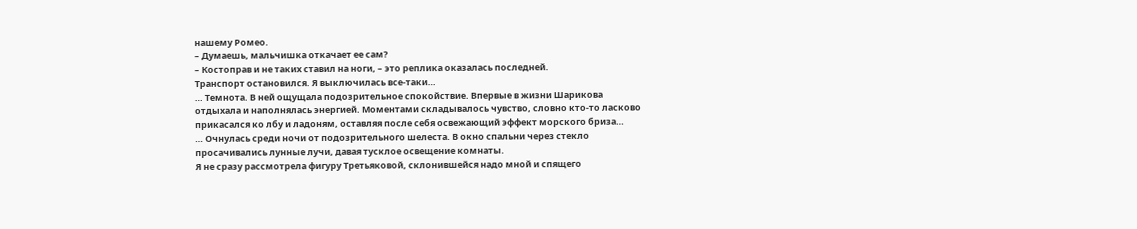нашему Ромео.
– Думаешь, мальчишка откачает ее сам?
– Костоправ и не таких ставил на ноги, – это реплика оказалась последней.
Транспорт остановился. Я выключилась все-таки…
… Темнота. В ней ощущала подозрительное спокойствие. Впервые в жизни Шарикова отдыхала и наполнялась энергией. Моментами складывалось чувство, словно кто-то ласково прикасался ко лбу и ладоням, оставляя после себя освежающий эффект морского бриза…
… Очнулась среди ночи от подозрительного шелеста. В окно спальни через стекло просачивались лунные лучи, давая тусклое освещение комнаты.
Я не сразу рассмотрела фигуру Третьяковой, склонившейся надо мной и спящего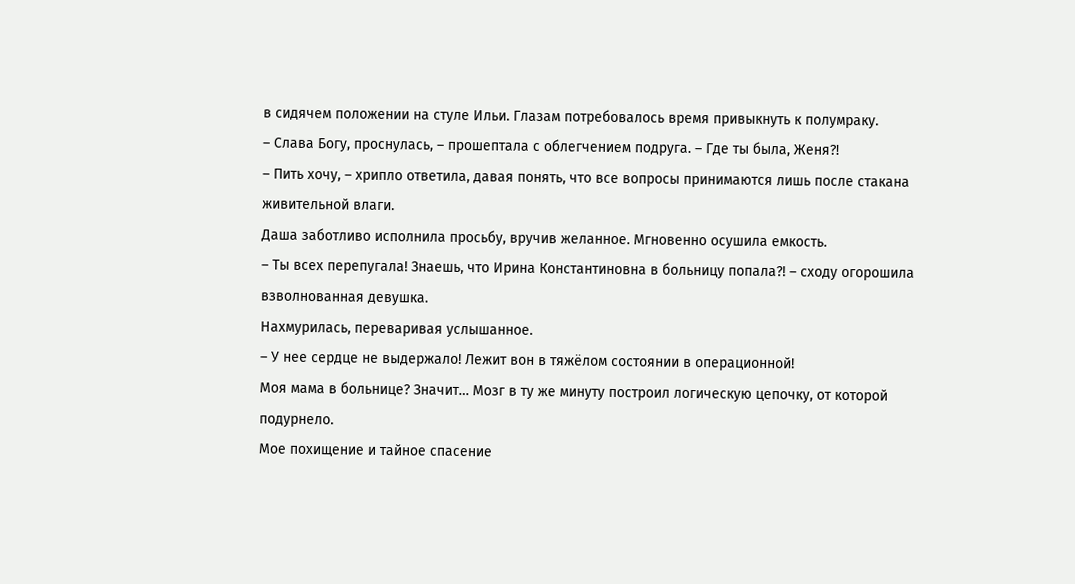в сидячем положении на стуле Ильи. Глазам потребовалось время привыкнуть к полумраку.
– Слава Богу, проснулась, – прошептала с облегчением подруга. – Где ты была, Женя?!
– Пить хочу, – хрипло ответила, давая понять, что все вопросы принимаются лишь после стакана живительной влаги.
Даша заботливо исполнила просьбу, вручив желанное. Мгновенно осушила емкость.
– Ты всех перепугала! Знаешь, что Ирина Константиновна в больницу попала?! – сходу огорошила взволнованная девушка.
Нахмурилась, переваривая услышанное.
– У нее сердце не выдержало! Лежит вон в тяжёлом состоянии в операционной!
Моя мама в больнице? Значит… Мозг в ту же минуту построил логическую цепочку, от которой подурнело.
Мое похищение и тайное спасение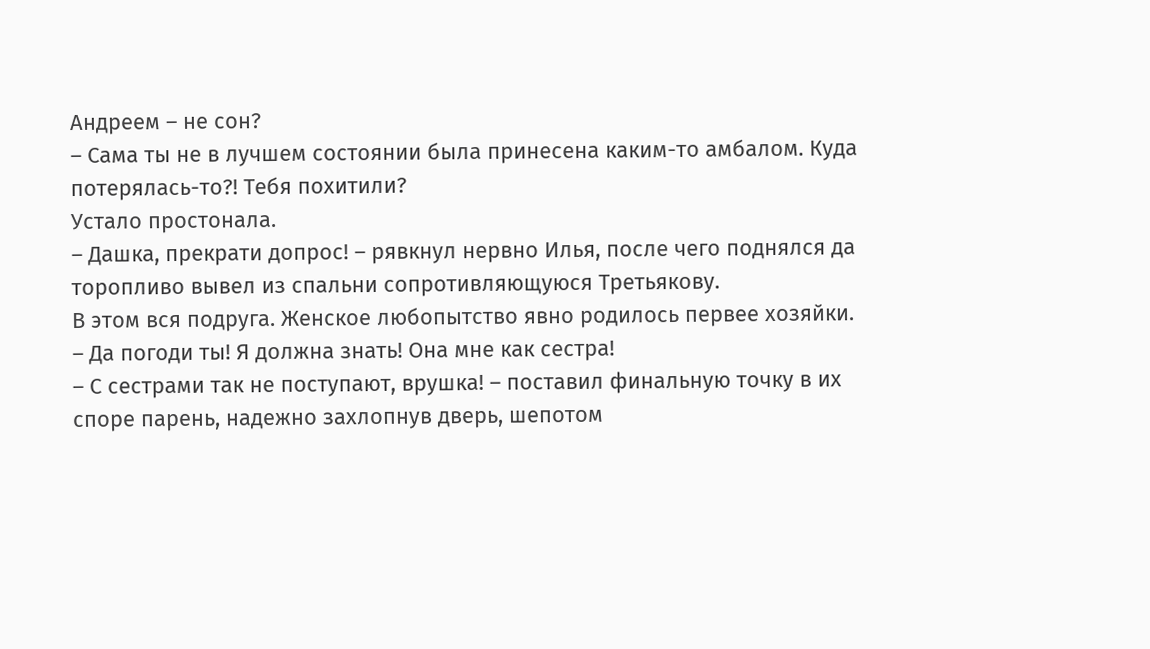Андреем – не сон?
– Сама ты не в лучшем состоянии была принесена каким-то амбалом. Куда потерялась-то?! Тебя похитили?
Устало простонала.
– Дашка, прекрати допрос! – рявкнул нервно Илья, после чего поднялся да торопливо вывел из спальни сопротивляющуюся Третьякову.
В этом вся подруга. Женское любопытство явно родилось первее хозяйки.
– Да погоди ты! Я должна знать! Она мне как сестра!
– С сестрами так не поступают, врушка! – поставил финальную точку в их споре парень, надежно захлопнув дверь, шепотом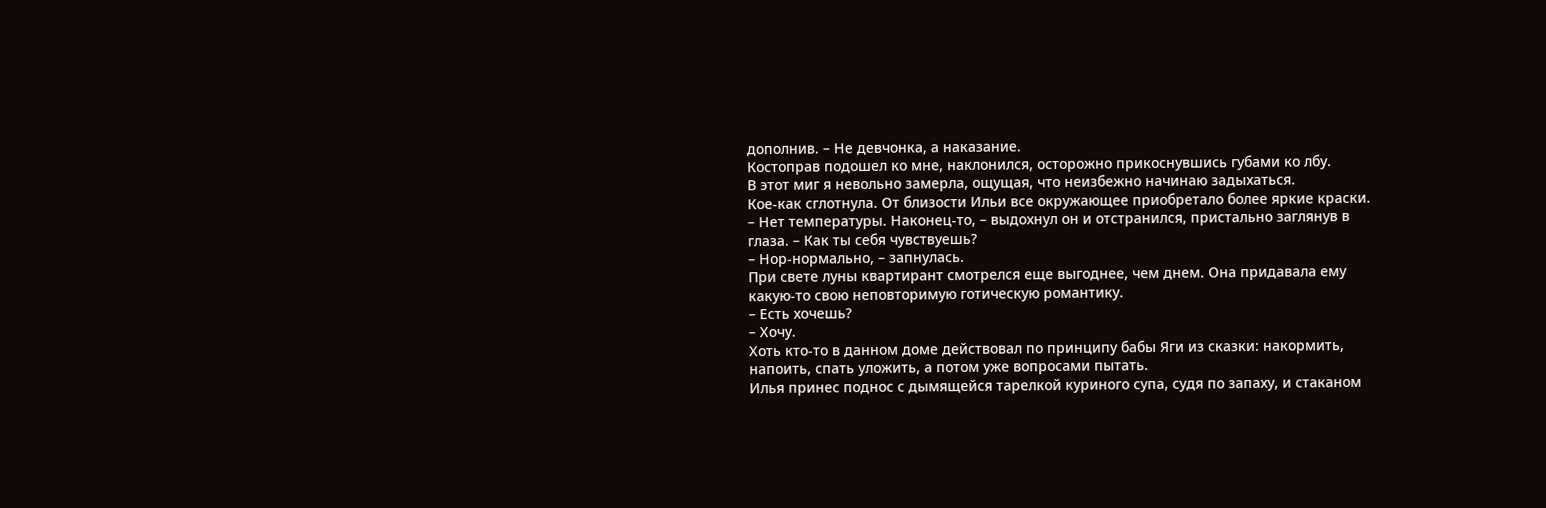дополнив. – Не девчонка, а наказание.
Костоправ подошел ко мне, наклонился, осторожно прикоснувшись губами ко лбу.
В этот миг я невольно замерла, ощущая, что неизбежно начинаю задыхаться.
Кое-как сглотнула. От близости Ильи все окружающее приобретало более яркие краски.
– Нет температуры. Наконец-то, – выдохнул он и отстранился, пристально заглянув в глаза. – Как ты себя чувствуешь?
– Нор-нормально, – запнулась.
При свете луны квартирант смотрелся еще выгоднее, чем днем. Она придавала ему какую-то свою неповторимую готическую романтику.
– Есть хочешь?
– Хочу.
Хоть кто-то в данном доме действовал по принципу бабы Яги из сказки: накормить, напоить, спать уложить, а потом уже вопросами пытать.
Илья принес поднос с дымящейся тарелкой куриного супа, судя по запаху, и стаканом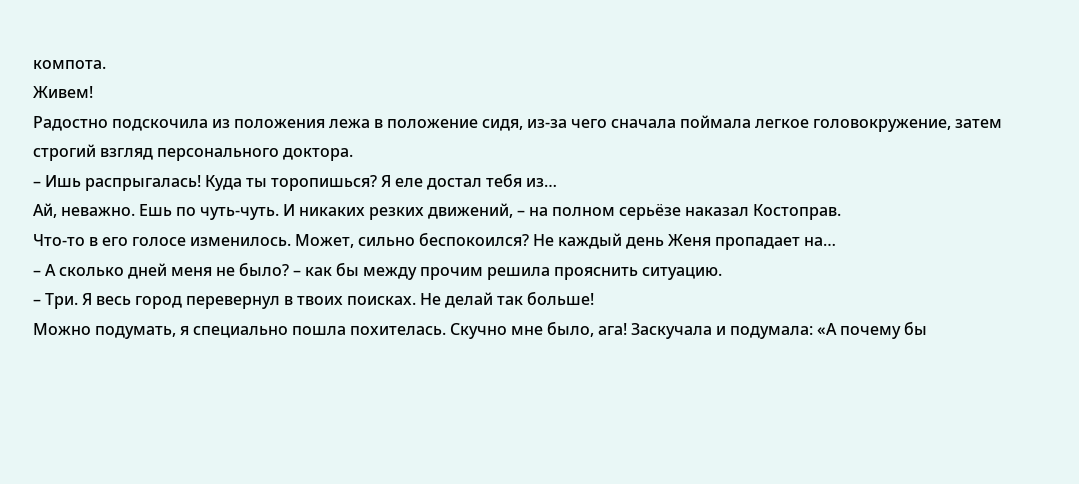компота.
Живем!
Радостно подскочила из положения лежа в положение сидя, из-за чего сначала поймала легкое головокружение, затем строгий взгляд персонального доктора.
– Ишь распрыгалась! Куда ты торопишься? Я еле достал тебя из…
Ай, неважно. Ешь по чуть-чуть. И никаких резких движений, – на полном серьёзе наказал Костоправ.
Что-то в его голосе изменилось. Может, сильно беспокоился? Не каждый день Женя пропадает на…
– А сколько дней меня не было? – как бы между прочим решила прояснить ситуацию.
– Три. Я весь город перевернул в твоих поисках. Не делай так больше!
Можно подумать, я специально пошла похителась. Скучно мне было, ага! Заскучала и подумала: «А почему бы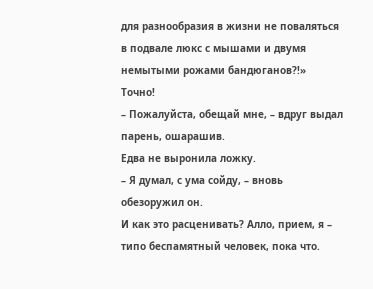для разнообразия в жизни не поваляться в подвале люкс с мышами и двумя немытыми рожами бандюганов?!»
Точно!
– Пожалуйста, обещай мне, – вдруг выдал парень, ошарашив.
Едва не выронила ложку.
– Я думал, с ума сойду, – вновь обезоружил он.
И как это расценивать? Алло, прием, я – типо беспамятный человек, пока что.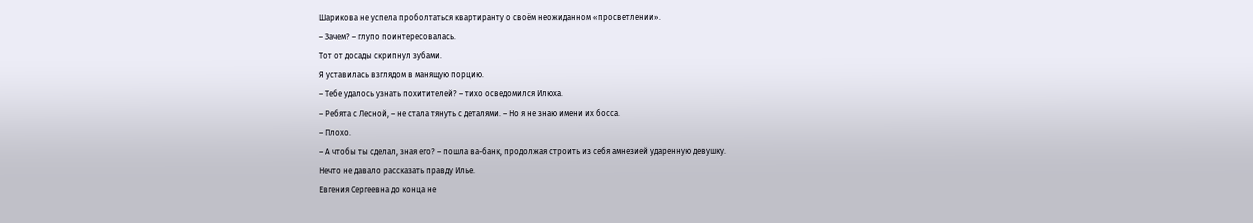Шарикова не успела проболтаться квартиранту о своём неожиданном «просветлении».
– Зачем? – глупо поинтересовалась.
Тот от досады скрипнул зубами.
Я уставилась взглядом в манящую порцию.
– Тебе удалось узнать похитителей? – тихо осведомился Илюха.
– Ребята с Лесной, – не стала тянуть с деталями. – Но я не знаю имени их босса.
– Плохо.
– А чтобы ты сделал, зная его? – пошла ва-банк, продолжая строить из себя амнезией ударенную девушку.
Нечто не давало рассказать правду Илье.
Евгения Сергеевна до конца не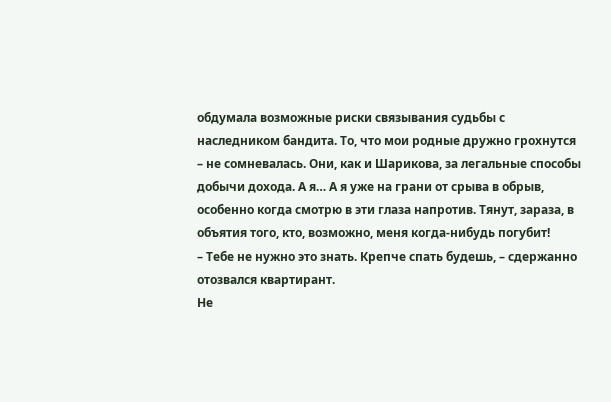обдумала возможные риски связывания судьбы с наследником бандита. То, что мои родные дружно грохнутся – не сомневалась. Они, как и Шарикова, за легальные способы добычи дохода. А я… А я уже на грани от срыва в обрыв, особенно когда смотрю в эти глаза напротив. Тянут, зараза, в объятия того, кто, возможно, меня когда-нибудь погубит!
– Тебе не нужно это знать. Крепче спать будешь, – сдержанно отозвался квартирант.
Не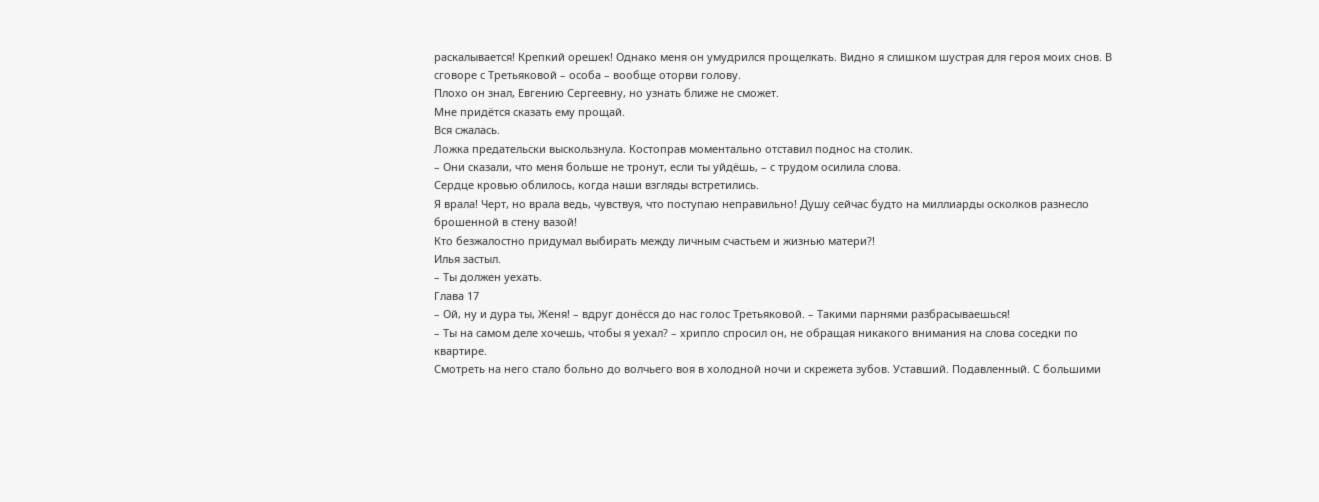раскалывается! Крепкий орешек! Однако меня он умудрился прощелкать. Видно я слишком шустрая для героя моих снов. В сговоре с Третьяковой – особа – вообще оторви голову.
Плохо он знал, Евгению Сергеевну, но узнать ближе не сможет.
Мне придётся сказать ему прощай.
Вся сжалась.
Ложка предательски выскользнула. Костоправ моментально отставил поднос на столик.
– Они сказали, что меня больше не тронут, если ты уйдёшь, – с трудом осилила слова.
Сердце кровью облилось, когда наши взгляды встретились.
Я врала! Черт, но врала ведь, чувствуя, что поступаю неправильно! Душу сейчас будто на миллиарды осколков разнесло брошенной в стену вазой!
Кто безжалостно придумал выбирать между личным счастьем и жизнью матери?!
Илья застыл.
– Ты должен уехать.
Глава 17
– Ой, ну и дура ты, Женя! – вдруг донёсся до нас голос Третьяковой. – Такими парнями разбрасываешься!
– Ты на самом деле хочешь, чтобы я уехал? – хрипло спросил он, не обращая никакого внимания на слова соседки по квартире.
Смотреть на него стало больно до волчьего воя в холодной ночи и скрежета зубов. Уставший. Подавленный. С большими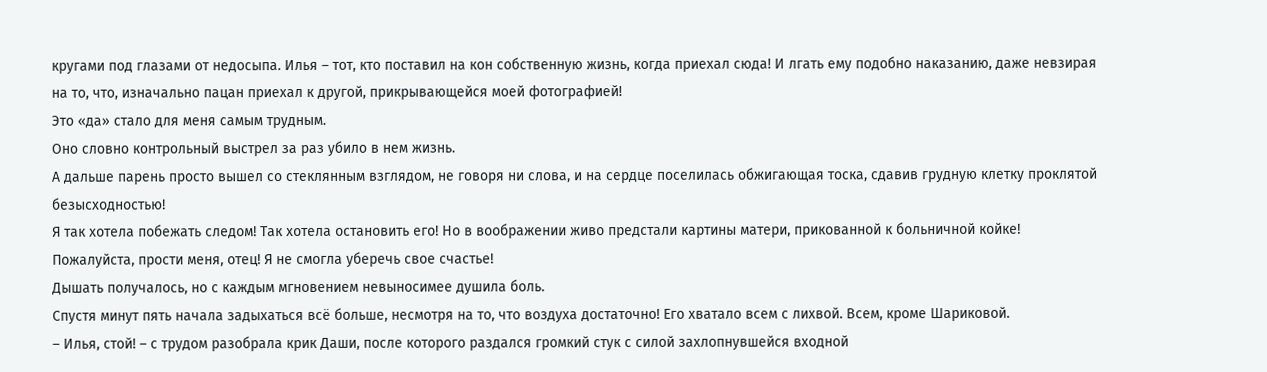кругами под глазами от недосыпа. Илья – тот, кто поставил на кон собственную жизнь, когда приехал сюда! И лгать ему подобно наказанию, даже невзирая на то, что, изначально пацан приехал к другой, прикрывающейся моей фотографией!
Это «да» стало для меня самым трудным.
Оно словно контрольный выстрел за раз убило в нем жизнь.
А дальше парень просто вышел со стеклянным взглядом, не говоря ни слова, и на сердце поселилась обжигающая тоска, сдавив грудную клетку проклятой безысходностью!
Я так хотела побежать следом! Так хотела остановить его! Но в воображении живо предстали картины матери, прикованной к больничной койке!
Пожалуйста, прости меня, отец! Я не смогла уберечь свое счастье!
Дышать получалось, но с каждым мгновением невыносимее душила боль.
Спустя минут пять начала задыхаться всё больше, несмотря на то, что воздуха достаточно! Его хватало всем с лихвой. Всем, кроме Шариковой.
– Илья, стой! – с трудом разобрала крик Даши, после которого раздался громкий стук с силой захлопнувшейся входной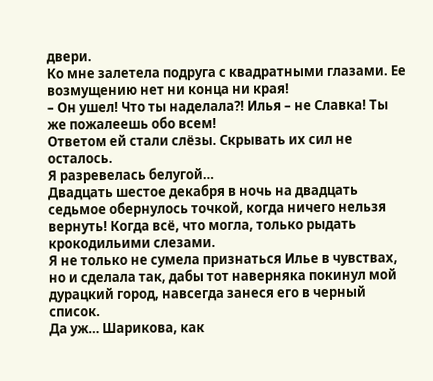двери.
Ко мне залетела подруга с квадратными глазами. Ее возмущению нет ни конца ни края!
– Он ушел! Что ты наделала?! Илья – не Славка! Ты же пожалеешь обо всем!
Ответом ей стали слёзы. Скрывать их сил не осталось.
Я разревелась белугой…
Двадцать шестое декабря в ночь на двадцать седьмое обернулось точкой, когда ничего нельзя вернуть! Когда всё, что могла, только рыдать крокодильими слезами.
Я не только не сумела признаться Илье в чувствах, но и сделала так, дабы тот наверняка покинул мой дурацкий город, навсегда занеся его в черный список.
Да уж… Шарикова, как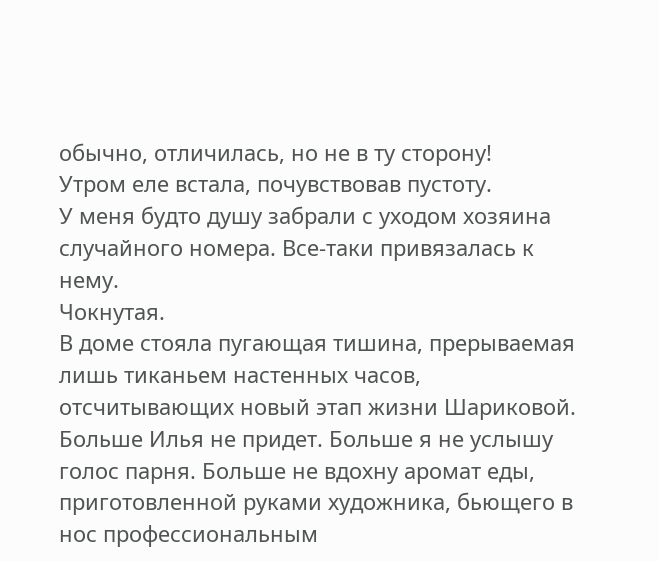обычно, отличилась, но не в ту сторону!
Утром еле встала, почувствовав пустоту.
У меня будто душу забрали с уходом хозяина случайного номера. Все-таки привязалась к нему.
Чокнутая.
В доме стояла пугающая тишина, прерываемая лишь тиканьем настенных часов, отсчитывающих новый этап жизни Шариковой.
Больше Илья не придет. Больше я не услышу голос парня. Больше не вдохну аромат еды, приготовленной руками художника, бьющего в нос профессиональным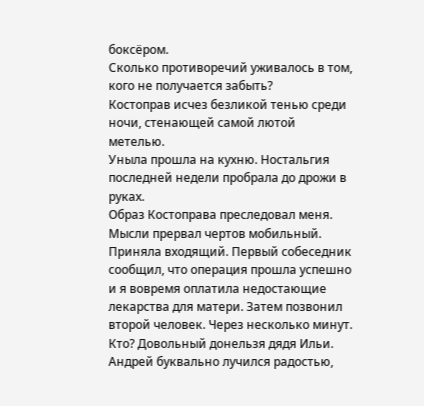боксёром.
Сколько противоречий уживалось в том, кого не получается забыть?
Костоправ исчез безликой тенью среди ночи, стенающей самой лютой метелью.
Уныла прошла на кухню. Ностальгия последней недели пробрала до дрожи в руках.
Образ Костоправа преследовал меня.
Мысли прервал чертов мобильный. Приняла входящий. Первый собеседник сообщил, что операция прошла успешно и я вовремя оплатила недостающие лекарства для матери. Затем позвонил второй человек. Через несколько минут. Кто? Довольный донельзя дядя Ильи. Андрей буквально лучился радостью,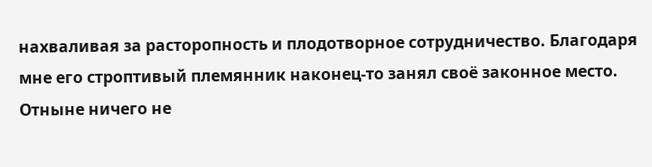нахваливая за расторопность и плодотворное сотрудничество. Благодаря мне его строптивый племянник наконец-то занял своё законное место. Отныне ничего не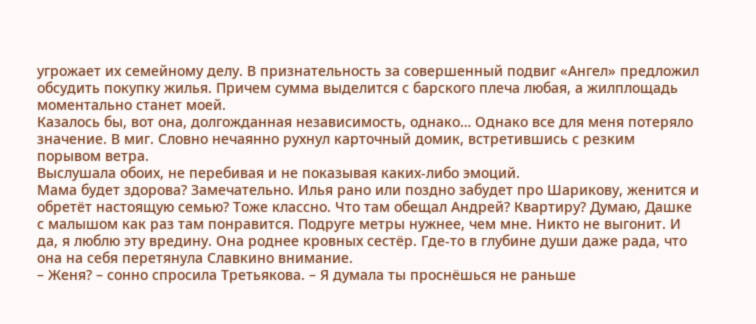угрожает их семейному делу. В признательность за совершенный подвиг «Ангел» предложил обсудить покупку жилья. Причем сумма выделится с барского плеча любая, а жилплощадь моментально станет моей.
Казалось бы, вот она, долгожданная независимость, однако… Однако все для меня потеряло значение. В миг. Словно нечаянно рухнул карточный домик, встретившись с резким порывом ветра.
Выслушала обоих, не перебивая и не показывая каких-либо эмоций.
Мама будет здорова? Замечательно. Илья рано или поздно забудет про Шарикову, женится и обретёт настоящую семью? Тоже классно. Что там обещал Андрей? Квартиру? Думаю, Дашке с малышом как раз там понравится. Подруге метры нужнее, чем мне. Никто не выгонит. И да, я люблю эту вредину. Она роднее кровных сестёр. Где-то в глубине души даже рада, что она на себя перетянула Славкино внимание.
– Женя? – сонно спросила Третьякова. – Я думала ты проснёшься не раньше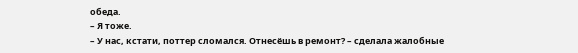обеда.
– Я тоже.
– У нас, кстати, поттер сломался. Отнесёшь в ремонт? – сделала жалобные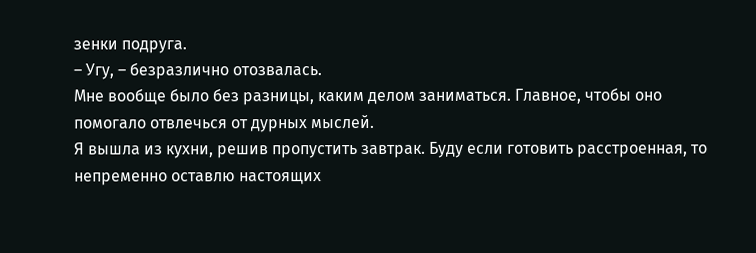зенки подруга.
– Угу, – безразлично отозвалась.
Мне вообще было без разницы, каким делом заниматься. Главное, чтобы оно помогало отвлечься от дурных мыслей.
Я вышла из кухни, решив пропустить завтрак. Буду если готовить расстроенная, то непременно оставлю настоящих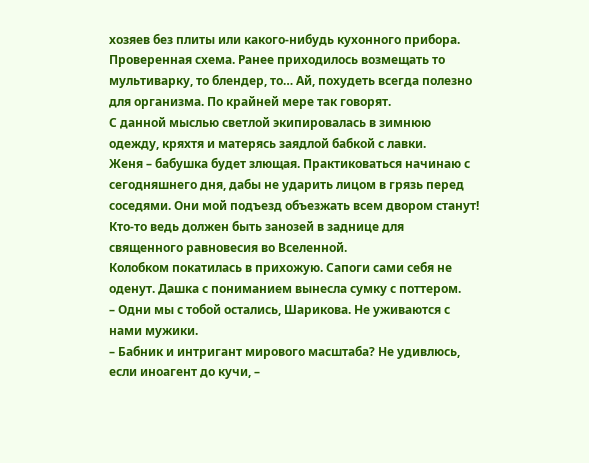хозяев без плиты или какого-нибудь кухонного прибора. Проверенная схема. Ранее приходилось возмещать то мультиварку, то блендер, то… Ай, похудеть всегда полезно для организма. По крайней мере так говорят.
С данной мыслью светлой экипировалась в зимнюю одежду, кряхтя и матерясь заядлой бабкой с лавки.
Женя – бабушка будет злющая. Практиковаться начинаю с сегодняшнего дня, дабы не ударить лицом в грязь перед соседями. Они мой подъезд объезжать всем двором станут! Кто-то ведь должен быть занозей в заднице для священного равновесия во Вселенной.
Колобком покатилась в прихожую. Сапоги сами себя не оденут. Дашка с пониманием вынесла сумку с поттером.
– Одни мы с тобой остались, Шарикова. Не уживаются с нами мужики.
– Бабник и интригант мирового масштаба? Не удивлюсь, если иноагент до кучи, –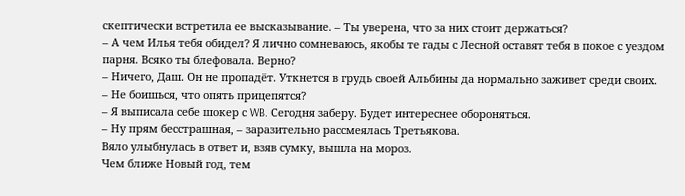скептически встретила ее высказывание. – Ты уверена, что за них стоит держаться?
– А чем Илья тебя обидел? Я лично сомневаюсь, якобы те гады с Лесной оставят тебя в покое с уездом парня. Всяко ты блефовала. Верно?
– Ничего, Даш. Он не пропадёт. Уткнется в грудь своей Альбины да нормально заживет среди своих.
– Не боишься, что опять прицепятся?
– Я выписала себе шокер с WB. Сегодня заберу. Будет интереснее обороняться.
– Ну прям бесстрашная, – заразительно рассмеялась Третьякова.
Вяло улыбнулась в ответ и, взяв сумку, вышла на мороз.
Чем ближе Новый год, тем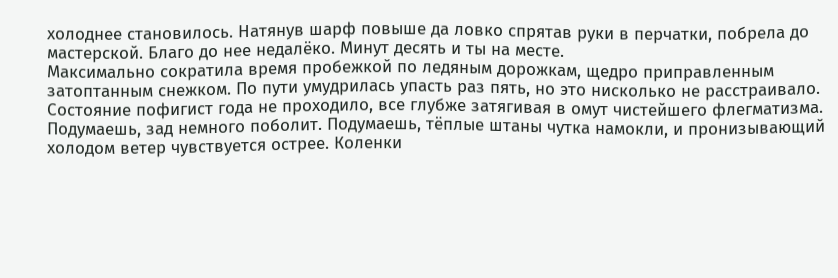холоднее становилось. Натянув шарф повыше да ловко спрятав руки в перчатки, побрела до мастерской. Благо до нее недалёко. Минут десять и ты на месте.
Максимально сократила время пробежкой по ледяным дорожкам, щедро приправленным затоптанным снежком. По пути умудрилась упасть раз пять, но это нисколько не расстраивало. Состояние пофигист года не проходило, все глубже затягивая в омут чистейшего флегматизма.
Подумаешь, зад немного поболит. Подумаешь, тёплые штаны чутка намокли, и пронизывающий холодом ветер чувствуется острее. Коленки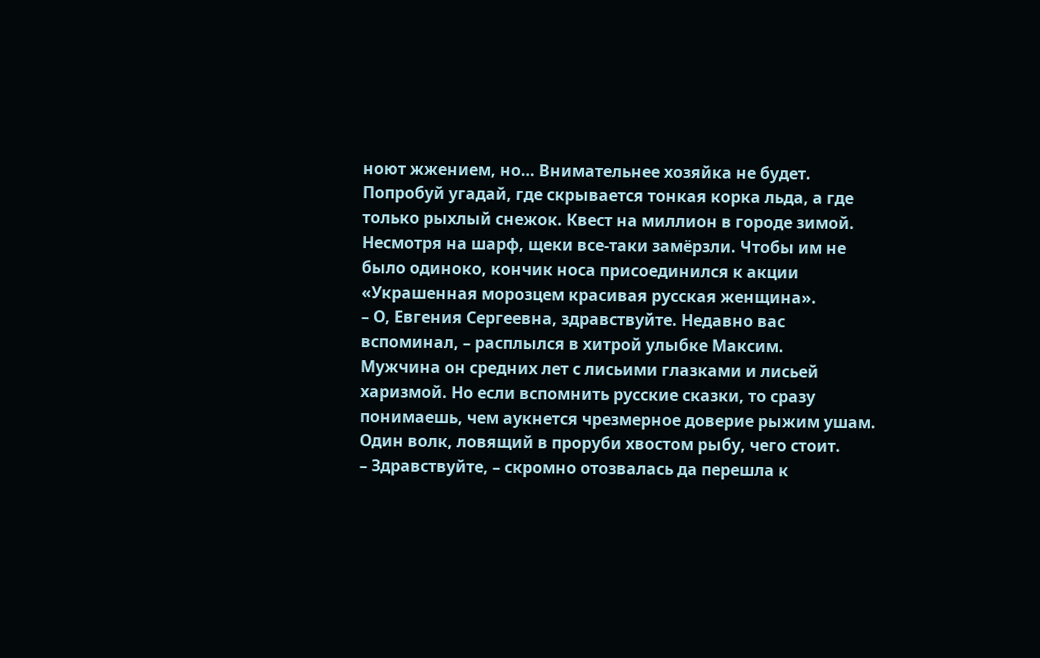ноют жжением, но… Внимательнее хозяйка не будет. Попробуй угадай, где скрывается тонкая корка льда, а где только рыхлый снежок. Квест на миллион в городе зимой.
Несмотря на шарф, щеки все-таки замёрзли. Чтобы им не было одиноко, кончик носа присоединился к акции «Украшенная морозцем красивая русская женщина».
– О, Евгения Сергеевна, здравствуйте. Недавно вас вспоминал, – расплылся в хитрой улыбке Максим.
Мужчина он средних лет с лисьими глазками и лисьей харизмой. Но если вспомнить русские сказки, то сразу понимаешь, чем аукнется чрезмерное доверие рыжим ушам. Один волк, ловящий в проруби хвостом рыбу, чего стоит.
– Здравствуйте, – скромно отозвалась да перешла к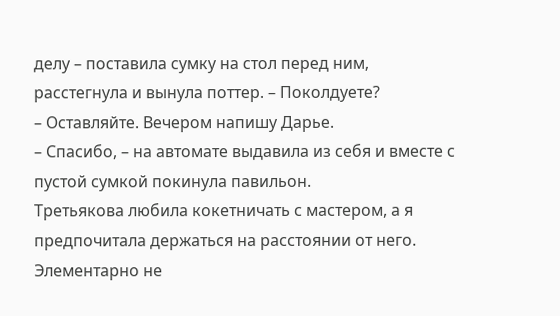делу – поставила сумку на стол перед ним, расстегнула и вынула поттер. – Поколдуете?
– Оставляйте. Вечером напишу Дарье.
– Спасибо, – на автомате выдавила из себя и вместе с пустой сумкой покинула павильон.
Третьякова любила кокетничать с мастером, а я предпочитала держаться на расстоянии от него. Элементарно не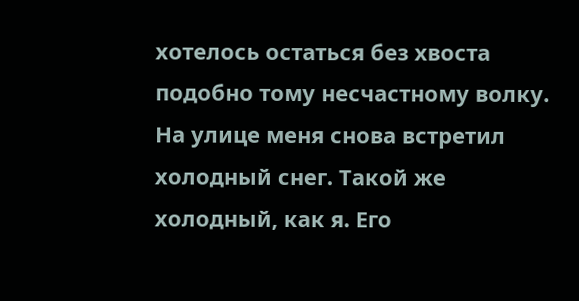хотелось остаться без хвоста подобно тому несчастному волку.
На улице меня снова встретил холодный снег. Такой же холодный, как я. Его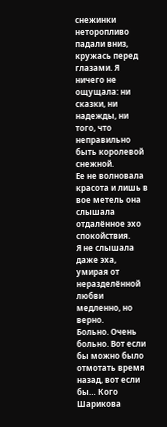снежинки неторопливо падали вниз, кружась перед глазами. Я ничего не ощущала: ни сказки, ни надежды, ни того, что неправильно быть королевой снежной.
Ее не волновала красота и лишь в вое метель она слышала отдалённое эхо спокойствия.
Я не слышала даже эха, умирая от неразделённой любви медленно, но верно.
Больно. Очень больно. Вот если бы можно было отмотать время назад, вот если бы… Кого Шарикова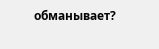обманывает?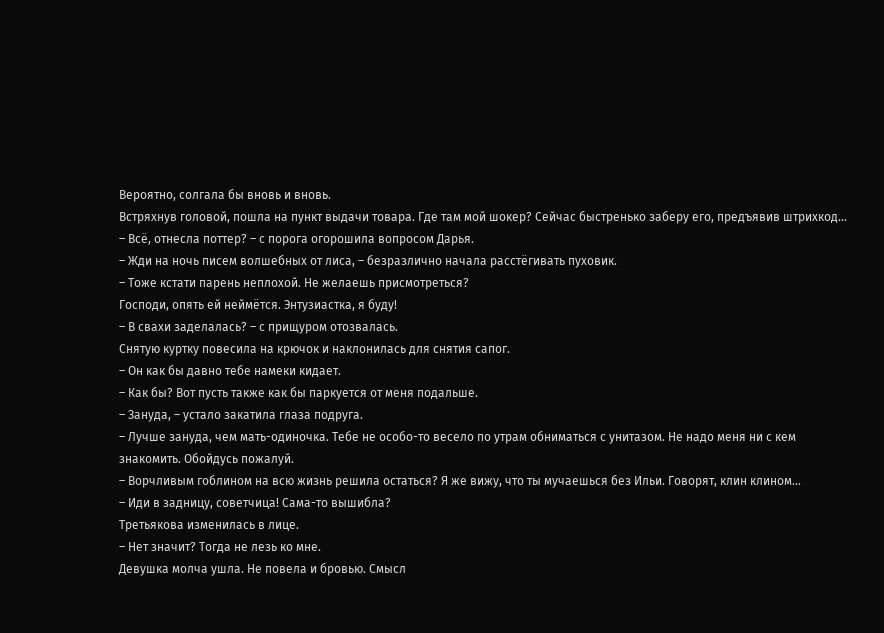Вероятно, солгала бы вновь и вновь.
Встряхнув головой, пошла на пункт выдачи товара. Где там мой шокер? Сейчас быстренько заберу его, предъявив штрихкод…
– Всё, отнесла поттер? – с порога огорошила вопросом Дарья.
– Жди на ночь писем волшебных от лиса, – безразлично начала расстёгивать пуховик.
– Тоже кстати парень неплохой. Не желаешь присмотреться?
Господи, опять ей неймётся. Энтузиастка, я буду!
– В свахи заделалась? – с прищуром отозвалась.
Снятую куртку повесила на крючок и наклонилась для снятия сапог.
– Он как бы давно тебе намеки кидает.
– Как бы? Вот пусть также как бы паркуется от меня подальше.
– Зануда, – устало закатила глаза подруга.
– Лучше зануда, чем мать-одиночка. Тебе не особо-то весело по утрам обниматься с унитазом. Не надо меня ни с кем знакомить. Обойдусь пожалуй.
– Ворчливым гоблином на всю жизнь решила остаться? Я же вижу, что ты мучаешься без Ильи. Говорят, клин клином…
– Иди в задницу, советчица! Сама-то вышибла?
Третьякова изменилась в лице.
– Нет значит? Тогда не лезь ко мне.
Девушка молча ушла. Не повела и бровью. Смысл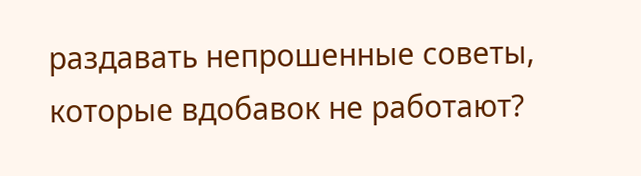раздавать непрошенные советы, которые вдобавок не работают?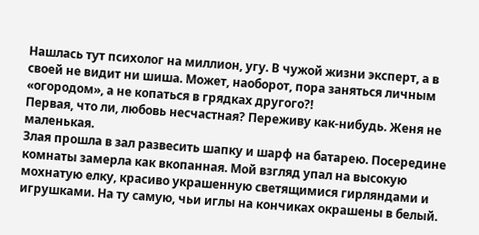Нашлась тут психолог на миллион, угу. В чужой жизни эксперт, а в своей не видит ни шиша. Может, наоборот, пора заняться личным «огородом», а не копаться в грядках другого?!
Первая, что ли, любовь несчастная? Переживу как-нибудь. Женя не маленькая.
Злая прошла в зал развесить шапку и шарф на батарею. Посередине комнаты замерла как вкопанная. Мой взгляд упал на высокую мохнатую елку, красиво украшенную светящимися гирляндами и игрушками. На ту самую, чьи иглы на кончиках окрашены в белый.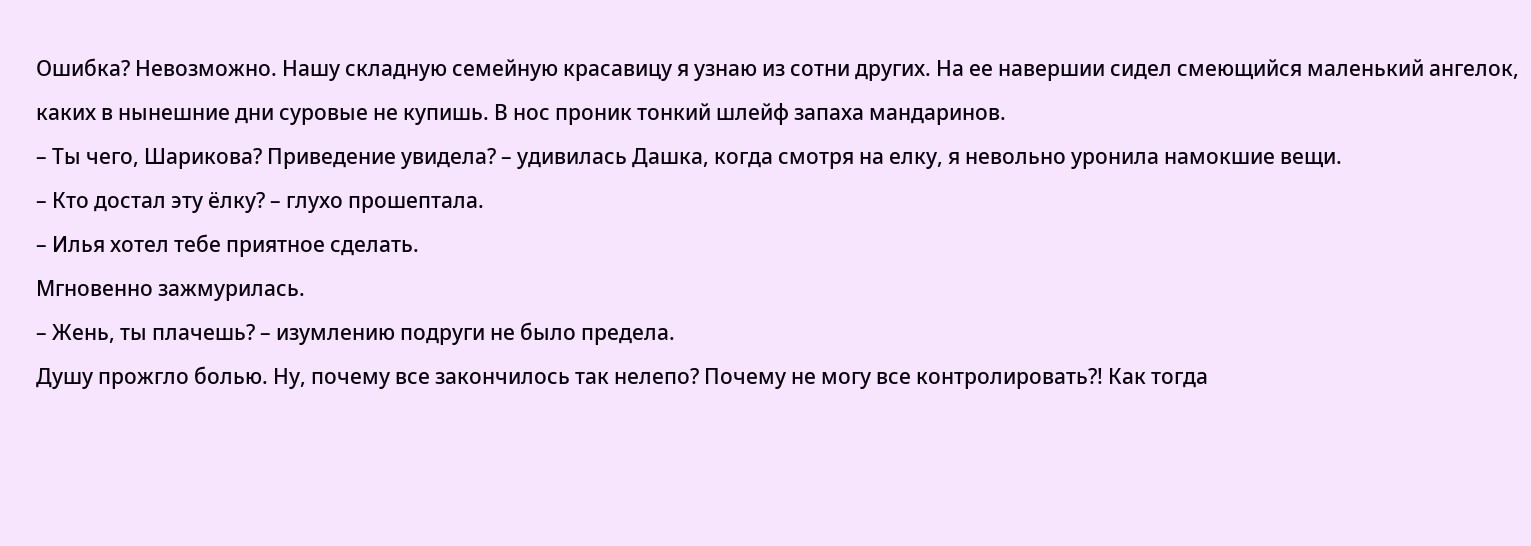Ошибка? Невозможно. Нашу складную семейную красавицу я узнаю из сотни других. На ее навершии сидел смеющийся маленький ангелок, каких в нынешние дни суровые не купишь. В нос проник тонкий шлейф запаха мандаринов.
– Ты чего, Шарикова? Приведение увидела? – удивилась Дашка, когда смотря на елку, я невольно уронила намокшие вещи.
– Кто достал эту ёлку? – глухо прошептала.
– Илья хотел тебе приятное сделать.
Мгновенно зажмурилась.
– Жень, ты плачешь? – изумлению подруги не было предела.
Душу прожгло болью. Ну, почему все закончилось так нелепо? Почему не могу все контролировать?! Как тогда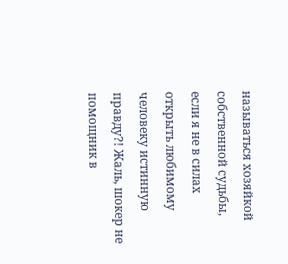называться хозяйкой собственной судьбы, если я не в силах открыть любимому человеку истинную правду?! Жаль, шокер не помощник в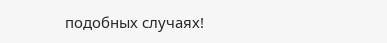подобных случаях!